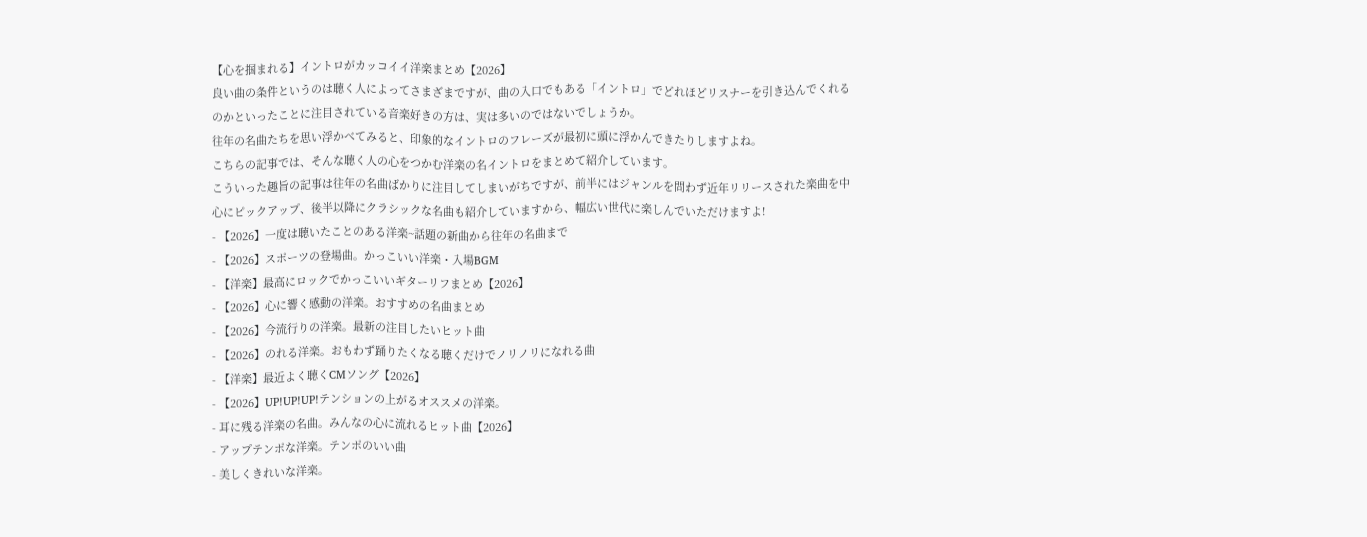【心を掴まれる】イントロがカッコイイ洋楽まとめ【2026】
良い曲の条件というのは聴く人によってさまざまですが、曲の入口でもある「イントロ」でどれほどリスナーを引き込んでくれるのかといったことに注目されている音楽好きの方は、実は多いのではないでしょうか。
往年の名曲たちを思い浮かべてみると、印象的なイントロのフレーズが最初に頭に浮かんできたりしますよね。
こちらの記事では、そんな聴く人の心をつかむ洋楽の名イントロをまとめて紹介しています。
こういった趣旨の記事は往年の名曲ばかりに注目してしまいがちですが、前半にはジャンルを問わず近年リリースされた楽曲を中心にピックアップ、後半以降にクラシックな名曲も紹介していますから、幅広い世代に楽しんでいただけますよ!
- 【2026】一度は聴いたことのある洋楽~話題の新曲から往年の名曲まで
- 【2026】スポーツの登場曲。かっこいい洋楽・入場BGM
- 【洋楽】最高にロックでかっこいいギターリフまとめ【2026】
- 【2026】心に響く感動の洋楽。おすすめの名曲まとめ
- 【2026】今流行りの洋楽。最新の注目したいヒット曲
- 【2026】のれる洋楽。おもわず踊りたくなる聴くだけでノリノリになれる曲
- 【洋楽】最近よく聴くCMソング【2026】
- 【2026】UP!UP!UP!テンションの上がるオススメの洋楽。
- 耳に残る洋楽の名曲。みんなの心に流れるヒット曲【2026】
- アップテンポな洋楽。テンポのいい曲
- 美しくきれいな洋楽。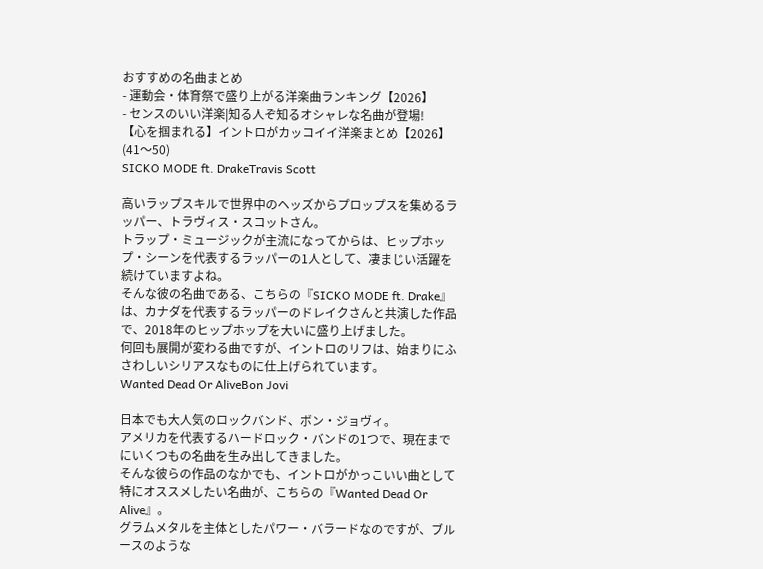おすすめの名曲まとめ
- 運動会・体育祭で盛り上がる洋楽曲ランキング【2026】
- センスのいい洋楽|知る人ぞ知るオシャレな名曲が登場!
【心を掴まれる】イントロがカッコイイ洋楽まとめ【2026】(41〜50)
SICKO MODE ft. DrakeTravis Scott

高いラップスキルで世界中のヘッズからプロップスを集めるラッパー、トラヴィス・スコットさん。
トラップ・ミュージックが主流になってからは、ヒップホップ・シーンを代表するラッパーの1人として、凄まじい活躍を続けていますよね。
そんな彼の名曲である、こちらの『SICKO MODE ft. Drake』は、カナダを代表するラッパーのドレイクさんと共演した作品で、2018年のヒップホップを大いに盛り上げました。
何回も展開が変わる曲ですが、イントロのリフは、始まりにふさわしいシリアスなものに仕上げられています。
Wanted Dead Or AliveBon Jovi

日本でも大人気のロックバンド、ボン・ジョヴィ。
アメリカを代表するハードロック・バンドの1つで、現在までにいくつもの名曲を生み出してきました。
そんな彼らの作品のなかでも、イントロがかっこいい曲として特にオススメしたい名曲が、こちらの『Wanted Dead Or Alive』。
グラムメタルを主体としたパワー・バラードなのですが、ブルースのような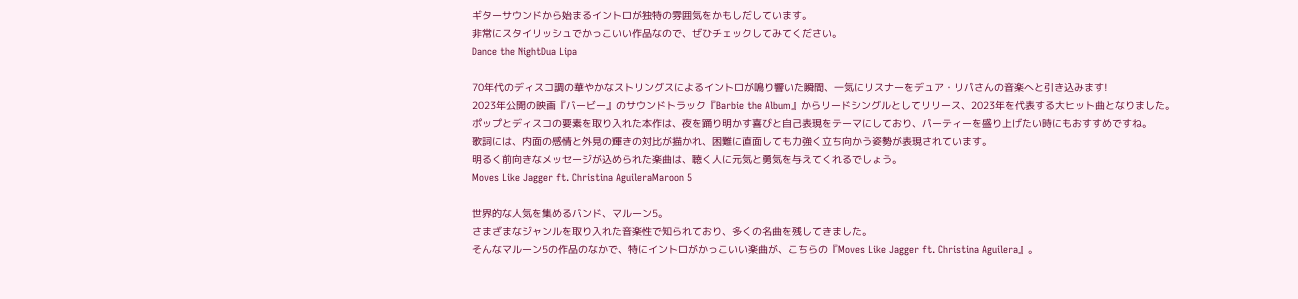ギターサウンドから始まるイントロが独特の雰囲気をかもしだしています。
非常にスタイリッシュでかっこいい作品なので、ぜひチェックしてみてください。
Dance the NightDua Lipa

70年代のディスコ調の華やかなストリングスによるイントロが鳴り響いた瞬間、一気にリスナーをデュア・リパさんの音楽へと引き込みます!
2023年公開の映画『バービー』のサウンドトラック『Barbie the Album』からリードシングルとしてリリース、2023年を代表する大ヒット曲となりました。
ポップとディスコの要素を取り入れた本作は、夜を踊り明かす喜びと自己表現をテーマにしており、パーティーを盛り上げたい時にもおすすめですね。
歌詞には、内面の感情と外見の輝きの対比が描かれ、困難に直面しても力強く立ち向かう姿勢が表現されています。
明るく前向きなメッセージが込められた楽曲は、聴く人に元気と勇気を与えてくれるでしょう。
Moves Like Jagger ft. Christina AguileraMaroon 5

世界的な人気を集めるバンド、マルーン5。
さまざまなジャンルを取り入れた音楽性で知られており、多くの名曲を残してきました。
そんなマルーン5の作品のなかで、特にイントロがかっこいい楽曲が、こちらの『Moves Like Jagger ft. Christina Aguilera』。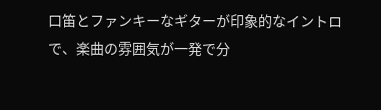口笛とファンキーなギターが印象的なイントロで、楽曲の雰囲気が一発で分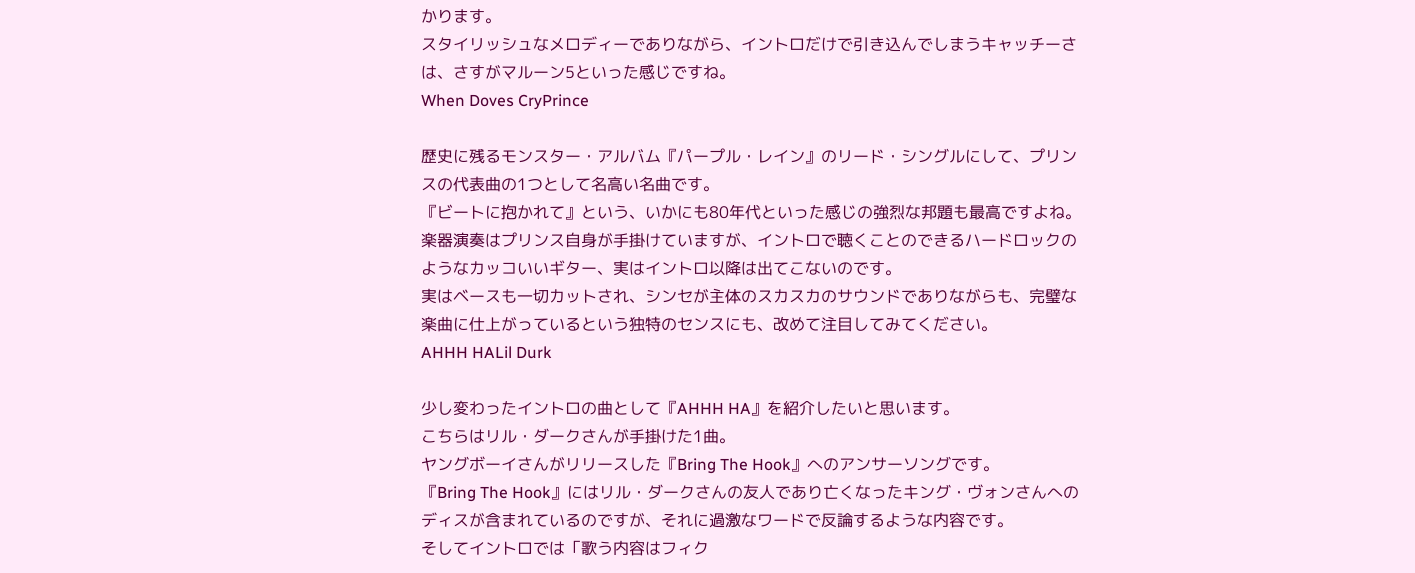かります。
スタイリッシュなメロディーでありながら、イントロだけで引き込んでしまうキャッチーさは、さすがマルーン5といった感じですね。
When Doves CryPrince

歴史に残るモンスター・アルバム『パープル・レイン』のリード・シングルにして、プリンスの代表曲の1つとして名高い名曲です。
『ビートに抱かれて』という、いかにも80年代といった感じの強烈な邦題も最高ですよね。
楽器演奏はプリンス自身が手掛けていますが、イントロで聴くことのできるハードロックのようなカッコいいギター、実はイントロ以降は出てこないのです。
実はベースも一切カットされ、シンセが主体のスカスカのサウンドでありながらも、完璧な楽曲に仕上がっているという独特のセンスにも、改めて注目してみてください。
AHHH HALil Durk

少し変わったイントロの曲として『AHHH HA』を紹介したいと思います。
こちらはリル・ダークさんが手掛けた1曲。
ヤングボーイさんがリリースした『Bring The Hook』へのアンサーソングです。
『Bring The Hook』にはリル・ダークさんの友人であり亡くなったキング・ヴォンさんへのディスが含まれているのですが、それに過激なワードで反論するような内容です。
そしてイントロでは「歌う内容はフィク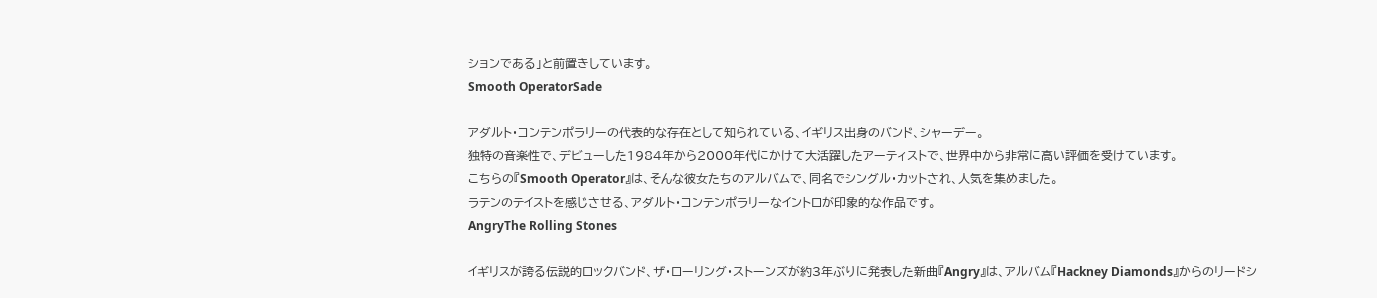ションである」と前置きしています。
Smooth OperatorSade

アダルト・コンテンポラリーの代表的な存在として知られている、イギリス出身のバンド、シャーデー。
独特の音楽性で、デビューした1984年から2000年代にかけて大活躍したアーティストで、世界中から非常に高い評価を受けています。
こちらの『Smooth Operator』は、そんな彼女たちのアルバムで、同名でシングル・カットされ、人気を集めました。
ラテンのテイストを感じさせる、アダルト・コンテンポラリーなイントロが印象的な作品です。
AngryThe Rolling Stones

イギリスが誇る伝説的ロックバンド、ザ・ローリング・ストーンズが約3年ぶりに発表した新曲『Angry』は、アルバム『Hackney Diamonds』からのリードシ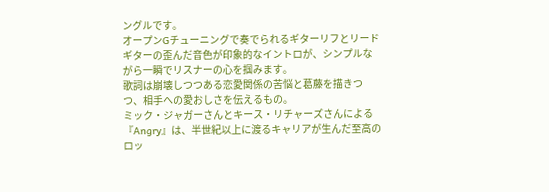ングルです。
オープンGチューニングで奏でられるギターリフとリードギターの歪んだ音色が印象的なイントロが、シンプルながら一瞬でリスナーの心を掴みます。
歌詞は崩壊しつつある恋愛関係の苦悩と葛藤を描きつつ、相手への愛おしさを伝えるもの。
ミック・ジャガーさんとキース・リチャーズさんによる『Angry』は、半世紀以上に渡るキャリアが生んだ至高のロッ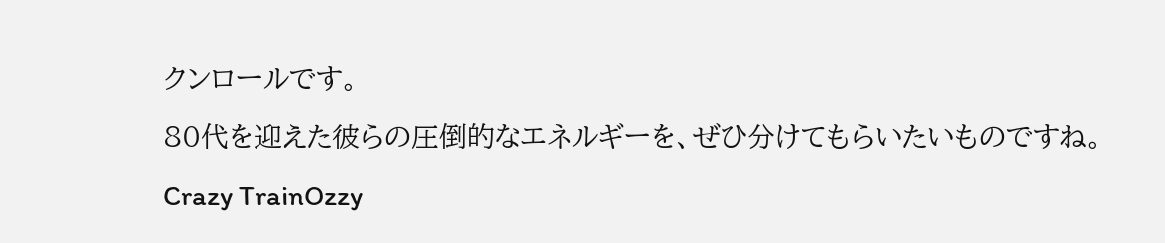クンロールです。
80代を迎えた彼らの圧倒的なエネルギーを、ぜひ分けてもらいたいものですね。
Crazy TrainOzzy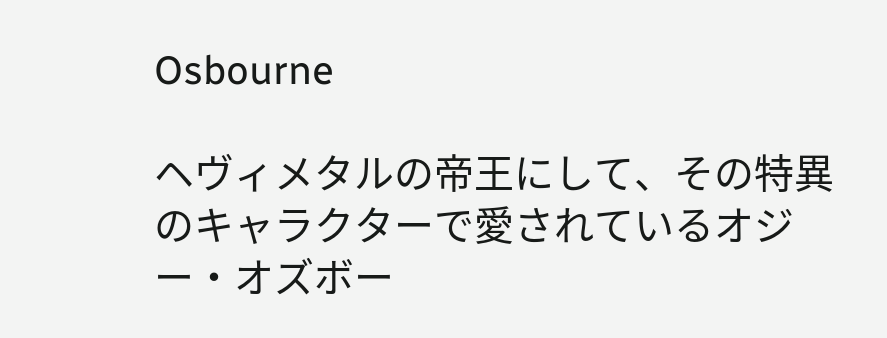Osbourne

ヘヴィメタルの帝王にして、その特異のキャラクターで愛されているオジー・オズボー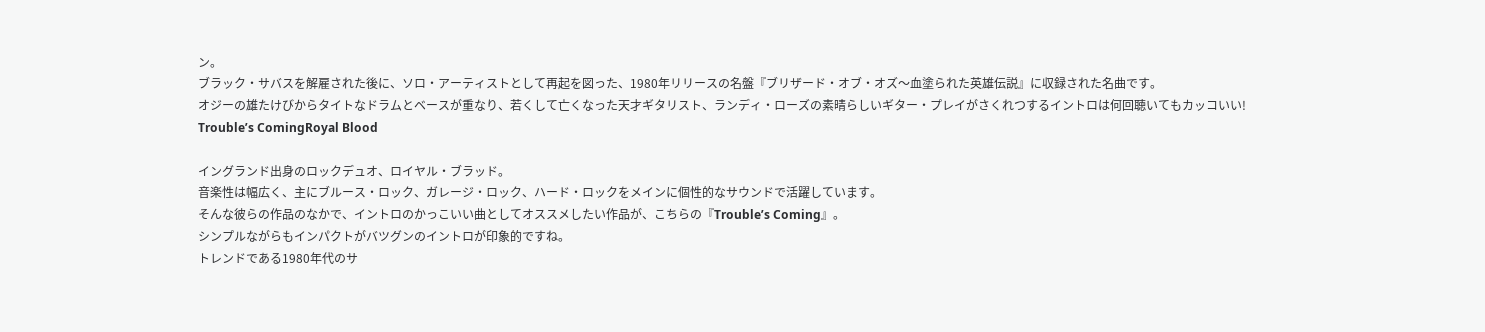ン。
ブラック・サバスを解雇された後に、ソロ・アーティストとして再起を図った、1980年リリースの名盤『ブリザード・オブ・オズ〜血塗られた英雄伝説』に収録された名曲です。
オジーの雄たけびからタイトなドラムとベースが重なり、若くして亡くなった天才ギタリスト、ランディ・ローズの素晴らしいギター・プレイがさくれつするイントロは何回聴いてもカッコいい!
Trouble’s ComingRoyal Blood

イングランド出身のロックデュオ、ロイヤル・ブラッド。
音楽性は幅広く、主にブルース・ロック、ガレージ・ロック、ハード・ロックをメインに個性的なサウンドで活躍しています。
そんな彼らの作品のなかで、イントロのかっこいい曲としてオススメしたい作品が、こちらの『Trouble’s Coming』。
シンプルながらもインパクトがバツグンのイントロが印象的ですね。
トレンドである1980年代のサ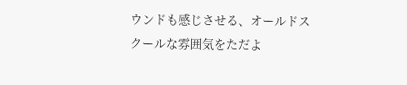ウンドも感じさせる、オールドスクールな雰囲気をただよ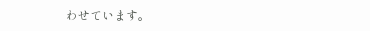わせています。